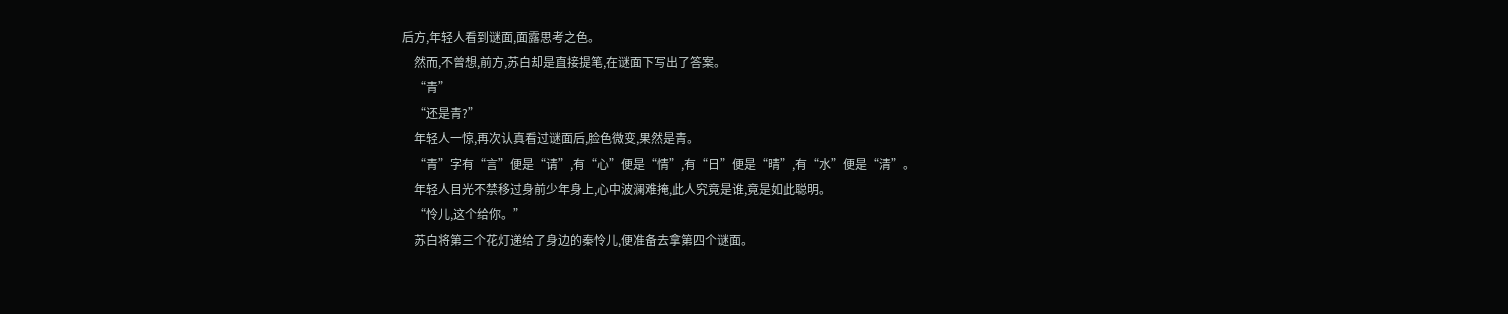后方,年轻人看到谜面,面露思考之色。
    然而,不曾想,前方,苏白却是直接提笔,在谜面下写出了答案。
    “青”
    “还是青?”
    年轻人一惊,再次认真看过谜面后,脸色微变,果然是青。
    “青”字有“言”便是“请”,有“心”便是“情”,有“日”便是“晴”,有“水”便是“清”。
    年轻人目光不禁移过身前少年身上,心中波澜难掩,此人究竟是谁,竟是如此聪明。
    “怜儿,这个给你。”
    苏白将第三个花灯递给了身边的秦怜儿,便准备去拿第四个谜面。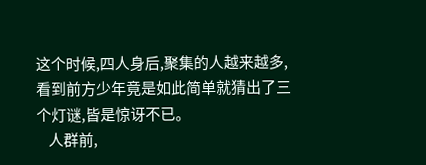这个时候,四人身后,聚集的人越来越多,看到前方少年竟是如此简单就猜出了三个灯谜,皆是惊讶不已。
    人群前,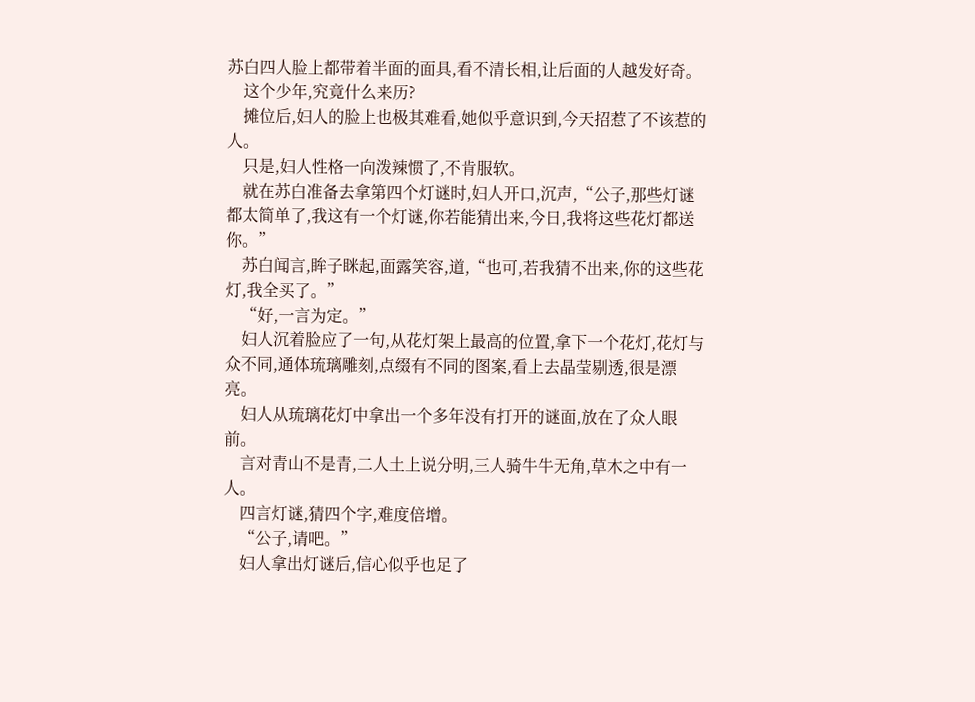苏白四人脸上都带着半面的面具,看不清长相,让后面的人越发好奇。
    这个少年,究竟什么来历?
    摊位后,妇人的脸上也极其难看,她似乎意识到,今天招惹了不该惹的人。
    只是,妇人性格一向泼辣惯了,不肯服软。
    就在苏白准备去拿第四个灯谜时,妇人开口,沉声,“公子,那些灯谜都太简单了,我这有一个灯谜,你若能猜出来,今日,我将这些花灯都送你。”
    苏白闻言,眸子眯起,面露笑容,道,“也可,若我猜不出来,你的这些花灯,我全买了。”
    “好,一言为定。”
    妇人沉着脸应了一句,从花灯架上最高的位置,拿下一个花灯,花灯与众不同,通体琉璃雕刻,点缀有不同的图案,看上去晶莹剔透,很是漂亮。
    妇人从琉璃花灯中拿出一个多年没有打开的谜面,放在了众人眼前。
    言对青山不是青,二人土上说分明,三人骑牛牛无角,草木之中有一人。
    四言灯谜,猜四个字,难度倍增。
    “公子,请吧。”
    妇人拿出灯谜后,信心似乎也足了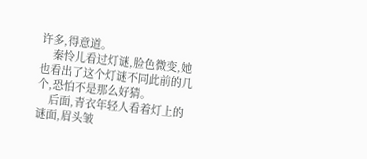许多,得意道。
    秦怜儿看过灯谜,脸色微变,她也看出了这个灯谜不同此前的几个,恐怕不是那么好猜。
    后面,青衣年轻人看着灯上的谜面,眉头皱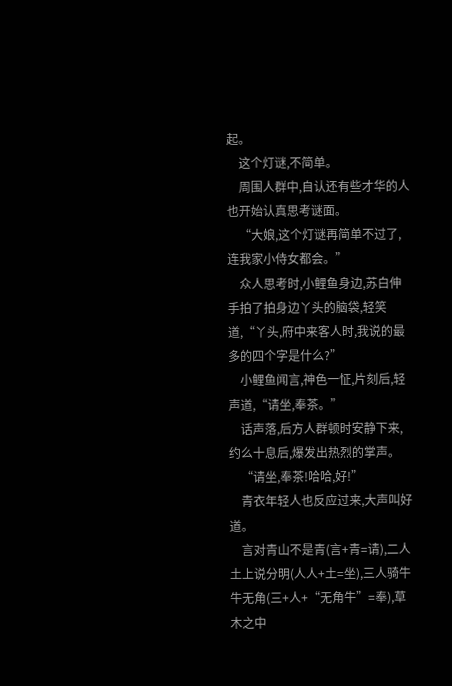起。
    这个灯谜,不简单。
    周围人群中,自认还有些才华的人也开始认真思考谜面。
    “大娘,这个灯谜再简单不过了,连我家小侍女都会。”
    众人思考时,小鲤鱼身边,苏白伸手拍了拍身边丫头的脑袋,轻笑道,“丫头,府中来客人时,我说的最多的四个字是什么?”
    小鲤鱼闻言,神色一怔,片刻后,轻声道,“请坐,奉茶。”
    话声落,后方人群顿时安静下来,约么十息后,爆发出热烈的掌声。
    “请坐,奉茶!哈哈,好!”
    青衣年轻人也反应过来,大声叫好道。
    言对青山不是青(言+青=请),二人土上说分明(人人+土=坐),三人骑牛牛无角(三+人+“无角牛”=奉),草木之中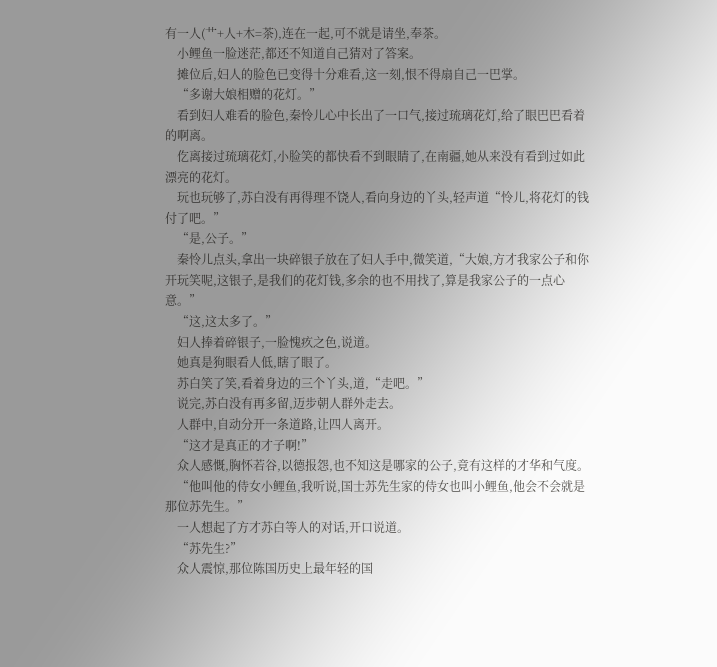有一人(艹+人+木=茶),连在一起,可不就是请坐,奉茶。
    小鲤鱼一脸迷茫,都还不知道自己猜对了答案。
    摊位后,妇人的脸色已变得十分难看,这一刻,恨不得扇自己一巴掌。
    “多谢大娘相赠的花灯。”
    看到妇人难看的脸色,秦怜儿心中长出了一口气,接过琉璃花灯,给了眼巴巴看着的啊离。
    仡离接过琉璃花灯,小脸笑的都快看不到眼睛了,在南疆,她从来没有看到过如此漂亮的花灯。
    玩也玩够了,苏白没有再得理不饶人,看向身边的丫头,轻声道“怜儿,将花灯的钱付了吧。”
    “是,公子。”
    秦怜儿点头,拿出一块碎银子放在了妇人手中,微笑道,“大娘,方才我家公子和你开玩笑呢,这银子,是我们的花灯钱,多余的也不用找了,算是我家公子的一点心意。”
    “这,这太多了。”
    妇人捧着碎银子,一脸愧疚之色,说道。
    她真是狗眼看人低,瞎了眼了。
    苏白笑了笑,看着身边的三个丫头,道,“走吧。”
    说完,苏白没有再多留,迈步朝人群外走去。
    人群中,自动分开一条道路,让四人离开。
    “这才是真正的才子啊!”
    众人感慨,胸怀若谷,以德报怨,也不知这是哪家的公子,竟有这样的才华和气度。
    “他叫他的侍女小鲤鱼,我听说,国士苏先生家的侍女也叫小鲤鱼,他会不会就是那位苏先生。”
    一人想起了方才苏白等人的对话,开口说道。
    “苏先生?”
    众人震惊,那位陈国历史上最年轻的国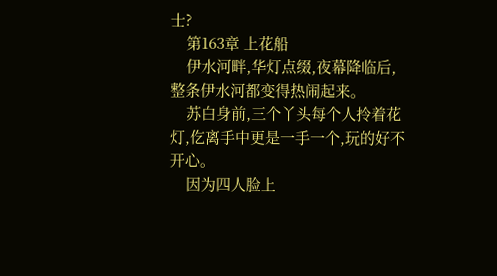士?
    第163章 上花船
    伊水河畔,华灯点缀,夜幕降临后,整条伊水河都变得热闹起来。
    苏白身前,三个丫头每个人拎着花灯,仡离手中更是一手一个,玩的好不开心。
    因为四人脸上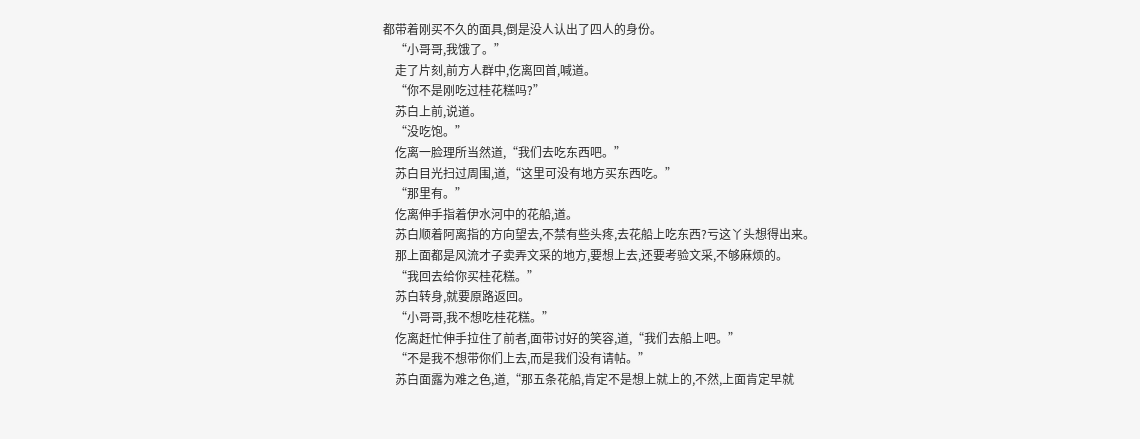都带着刚买不久的面具,倒是没人认出了四人的身份。
    “小哥哥,我饿了。”
    走了片刻,前方人群中,仡离回首,喊道。
    “你不是刚吃过桂花糕吗?”
    苏白上前,说道。
    “没吃饱。”
    仡离一脸理所当然道,“我们去吃东西吧。”
    苏白目光扫过周围,道,“这里可没有地方买东西吃。”
    “那里有。”
    仡离伸手指着伊水河中的花船,道。
    苏白顺着阿离指的方向望去,不禁有些头疼,去花船上吃东西?亏这丫头想得出来。
    那上面都是风流才子卖弄文采的地方,要想上去,还要考验文采,不够麻烦的。
    “我回去给你买桂花糕。”
    苏白转身,就要原路返回。
    “小哥哥,我不想吃桂花糕。”
    仡离赶忙伸手拉住了前者,面带讨好的笑容,道,“我们去船上吧。”
    “不是我不想带你们上去,而是我们没有请帖。”
    苏白面露为难之色,道,“那五条花船,肯定不是想上就上的,不然,上面肯定早就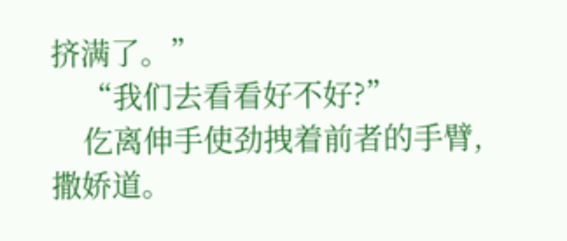挤满了。”
    “我们去看看好不好?”
    仡离伸手使劲拽着前者的手臂,撒娇道。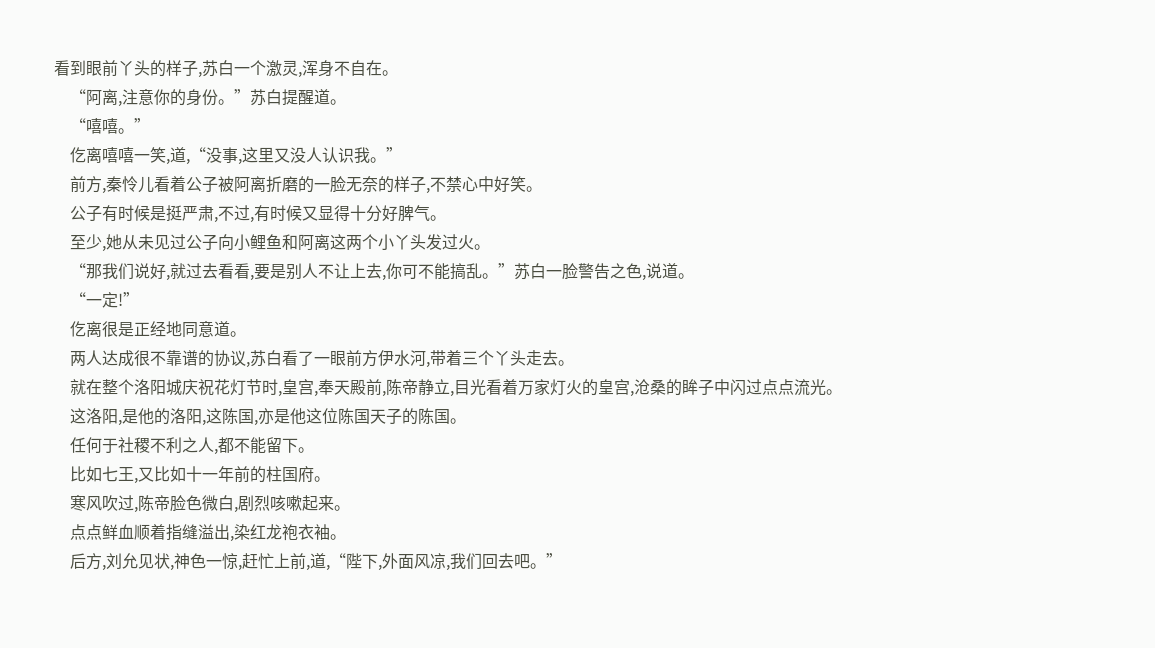看到眼前丫头的样子,苏白一个激灵,浑身不自在。
    “阿离,注意你的身份。”苏白提醒道。
    “嘻嘻。”
    仡离嘻嘻一笑,道,“没事,这里又没人认识我。”
    前方,秦怜儿看着公子被阿离折磨的一脸无奈的样子,不禁心中好笑。
    公子有时候是挺严肃,不过,有时候又显得十分好脾气。
    至少,她从未见过公子向小鲤鱼和阿离这两个小丫头发过火。
    “那我们说好,就过去看看,要是别人不让上去,你可不能搞乱。”苏白一脸警告之色,说道。
    “一定!”
    仡离很是正经地同意道。
    两人达成很不靠谱的协议,苏白看了一眼前方伊水河,带着三个丫头走去。
    就在整个洛阳城庆祝花灯节时,皇宫,奉天殿前,陈帝静立,目光看着万家灯火的皇宫,沧桑的眸子中闪过点点流光。
    这洛阳,是他的洛阳,这陈国,亦是他这位陈国天子的陈国。
    任何于社稷不利之人,都不能留下。
    比如七王,又比如十一年前的柱国府。
    寒风吹过,陈帝脸色微白,剧烈咳嗽起来。
    点点鲜血顺着指缝溢出,染红龙袍衣袖。
    后方,刘允见状,神色一惊,赶忙上前,道,“陛下,外面风凉,我们回去吧。”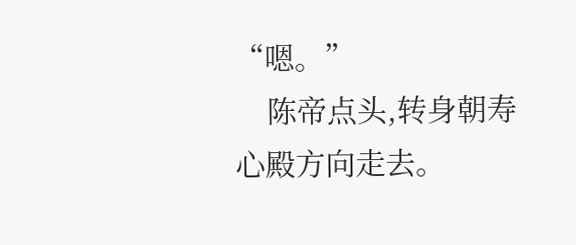“嗯。”
    陈帝点头,转身朝寿心殿方向走去。